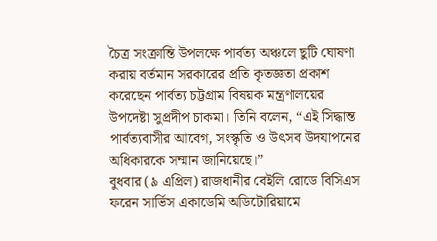চৈত্র সংক্রান্তি উপলক্ষে পার্বত্য অঞ্চলে ছুটি ঘোষণা করায় বর্তমান সরকারের প্রতি কৃতজ্ঞতা প্রকাশ করেছেন পার্বত্য চট্টগ্রাম বিষয়ক মন্ত্রণালয়ের উপদেষ্টা সুপ্রদীপ চাকমা। তিনি বলেন, “এই সিদ্ধান্ত পার্বত্যবাসীর আবেগ, সংস্কৃতি ও উৎসব উদযাপনের অধিকারকে সম্মান জানিয়েছে।”
বুধবার (৯ এপ্রিল) রাজধানীর বেইলি রোডে বিসিএস ফরেন সার্ভিস একাডেমি অডিটোরিয়ামে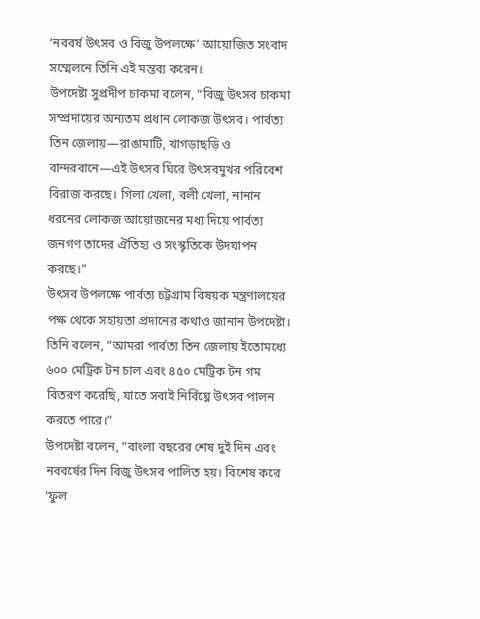‘নববর্ষ উৎসব ও বিজু উপলক্ষে’ আয়োজিত সংবাদ সম্মেলনে তিনি এই মন্তব্য করেন।
উপদেষ্টা সুপ্রদীপ চাকমা বলেন, “বিজু উৎসব চাকমা সম্প্রদায়ের অন্যতম প্রধান লোকজ উৎসব। পার্বত্য তিন জেলায়—রাঙামাটি, খাগড়াছড়ি ও বান্দরবানে—এই উৎসব ঘিরে উৎসবমুখর পরিবেশ বিরাজ করছে। গিলা খেলা, বলী খেলা, নানান ধরনের লোকজ আয়োজনের মধ্য দিয়ে পার্বত্য জনগণ তাদের ঐতিহ্য ও সংস্কৃতিকে উদযাপন করছে।”
উৎসব উপলক্ষে পার্বত্য চট্টগ্রাম বিষয়ক মন্ত্রণালয়ের পক্ষ থেকে সহায়তা প্রদানের কথাও জানান উপদেষ্টা। তিনি বলেন, “আমরা পার্বত্য তিন জেলায় ইতোমধ্যে ৬০০ মেট্রিক টন চাল এবং ৪৫০ মেট্রিক টন গম বিতরণ করেছি, যাতে সবাই নির্বিঘ্নে উৎসব পালন করতে পারে।”
উপদেষ্টা বলেন, “বাংলা বছরের শেষ দুই দিন এবং নববর্ষের দিন বিজু উৎসব পালিত হয়। বিশেষ করে ‘ফুল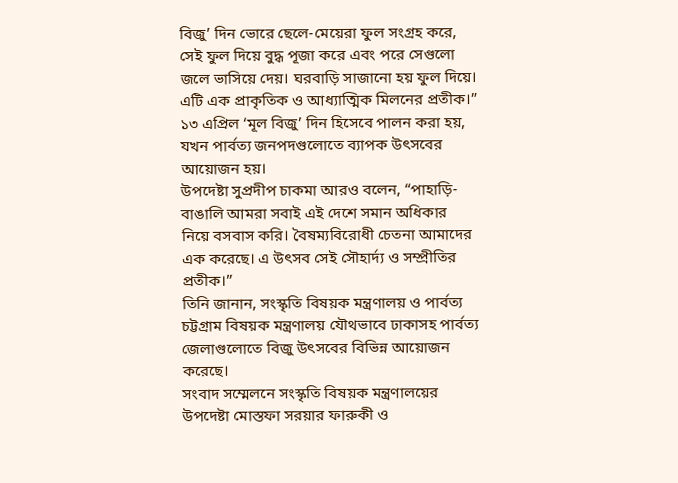বিজু’ দিন ভোরে ছেলে-মেয়েরা ফুল সংগ্রহ করে, সেই ফুল দিয়ে বুদ্ধ পূজা করে এবং পরে সেগুলো জলে ভাসিয়ে দেয়। ঘরবাড়ি সাজানো হয় ফুল দিয়ে। এটি এক প্রাকৃতিক ও আধ্যাত্মিক মিলনের প্রতীক।”
১৩ এপ্রিল ‘মূল বিজু’ দিন হিসেবে পালন করা হয়, যখন পার্বত্য জনপদগুলোতে ব্যাপক উৎসবের আয়োজন হয়।
উপদেষ্টা সুপ্রদীপ চাকমা আরও বলেন, “পাহাড়ি-বাঙালি আমরা সবাই এই দেশে সমান অধিকার নিয়ে বসবাস করি। বৈষম্যবিরোধী চেতনা আমাদের এক করেছে। এ উৎসব সেই সৌহার্দ্য ও সম্প্রীতির প্রতীক।”
তিনি জানান, সংস্কৃতি বিষয়ক মন্ত্রণালয় ও পার্বত্য চট্টগ্রাম বিষয়ক মন্ত্রণালয় যৌথভাবে ঢাকাসহ পার্বত্য জেলাগুলোতে বিজু উৎসবের বিভিন্ন আয়োজন করেছে।
সংবাদ সম্মেলনে সংস্কৃতি বিষয়ক মন্ত্রণালয়ের উপদেষ্টা মোস্তফা সরয়ার ফারুকী ও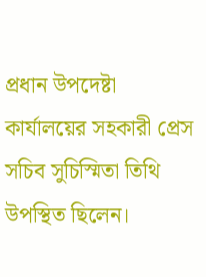প্রধান উপদেষ্টা কার্যালয়ের সহকারী প্রেস সচিব সুচিস্মিতা তিথি উপস্থিত ছিলেন।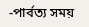-পার্বত্য সময়